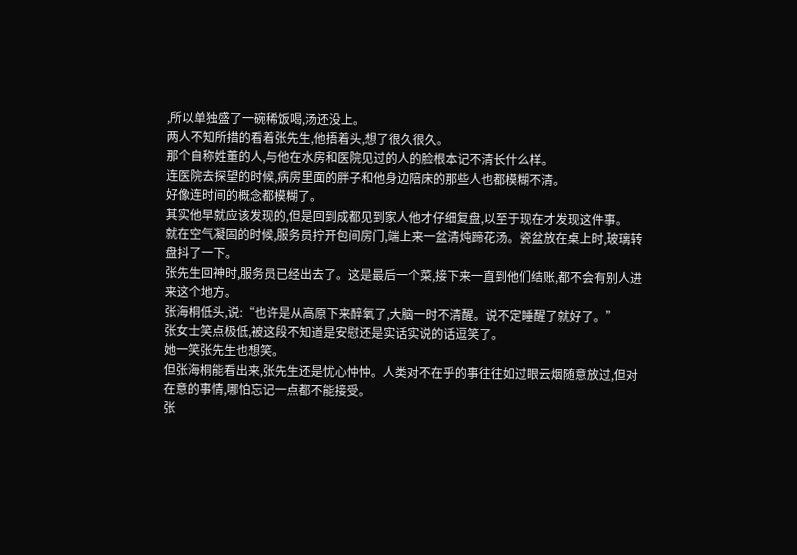,所以单独盛了一碗稀饭喝,汤还没上。
两人不知所措的看着张先生,他捂着头,想了很久很久。
那个自称姓董的人,与他在水房和医院见过的人的脸根本记不清长什么样。
连医院去探望的时候,病房里面的胖子和他身边陪床的那些人也都模糊不清。
好像连时间的概念都模糊了。
其实他早就应该发现的,但是回到成都见到家人他才仔细复盘,以至于现在才发现这件事。
就在空气凝固的时候,服务员拧开包间房门,端上来一盆清炖蹄花汤。瓷盆放在桌上时,玻璃转盘抖了一下。
张先生回神时,服务员已经出去了。这是最后一个菜,接下来一直到他们结账,都不会有别人进来这个地方。
张海桐低头,说:“也许是从高原下来醉氧了,大脑一时不清醒。说不定睡醒了就好了。”
张女士笑点极低,被这段不知道是安慰还是实话实说的话逗笑了。
她一笑张先生也想笑。
但张海桐能看出来,张先生还是忧心忡忡。人类对不在乎的事往往如过眼云烟随意放过,但对在意的事情,哪怕忘记一点都不能接受。
张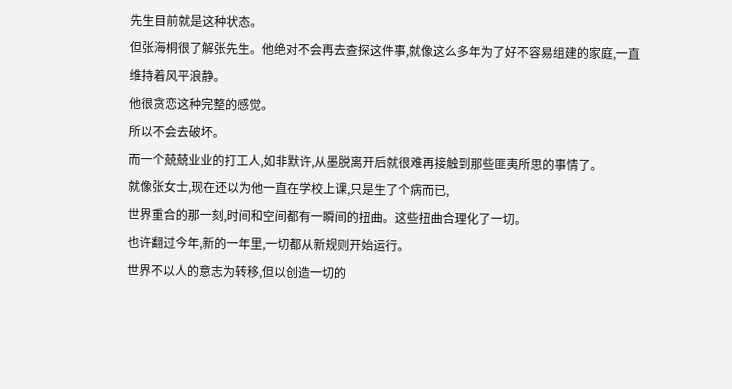先生目前就是这种状态。
但张海桐很了解张先生。他绝对不会再去查探这件事,就像这么多年为了好不容易组建的家庭,一直维持着风平浪静。
他很贪恋这种完整的感觉。
所以不会去破坏。
而一个兢兢业业的打工人,如非默许,从墨脱离开后就很难再接触到那些匪夷所思的事情了。
就像张女士,现在还以为他一直在学校上课,只是生了个病而已,
世界重合的那一刻,时间和空间都有一瞬间的扭曲。这些扭曲合理化了一切。
也许翻过今年,新的一年里,一切都从新规则开始运行。
世界不以人的意志为转移,但以创造一切的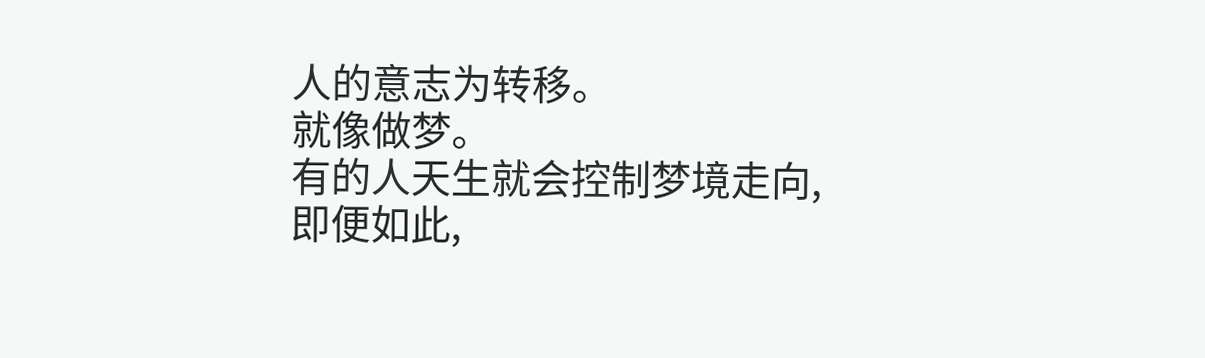人的意志为转移。
就像做梦。
有的人天生就会控制梦境走向,即便如此,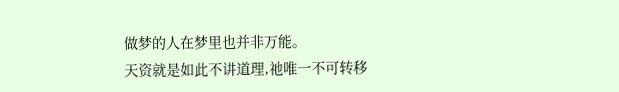做梦的人在梦里也并非万能。
天资就是如此不讲道理,祂唯一不可转移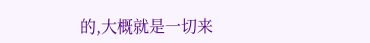的,大概就是一切来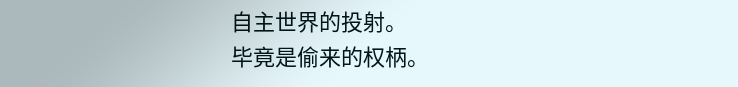自主世界的投射。
毕竟是偷来的权柄。